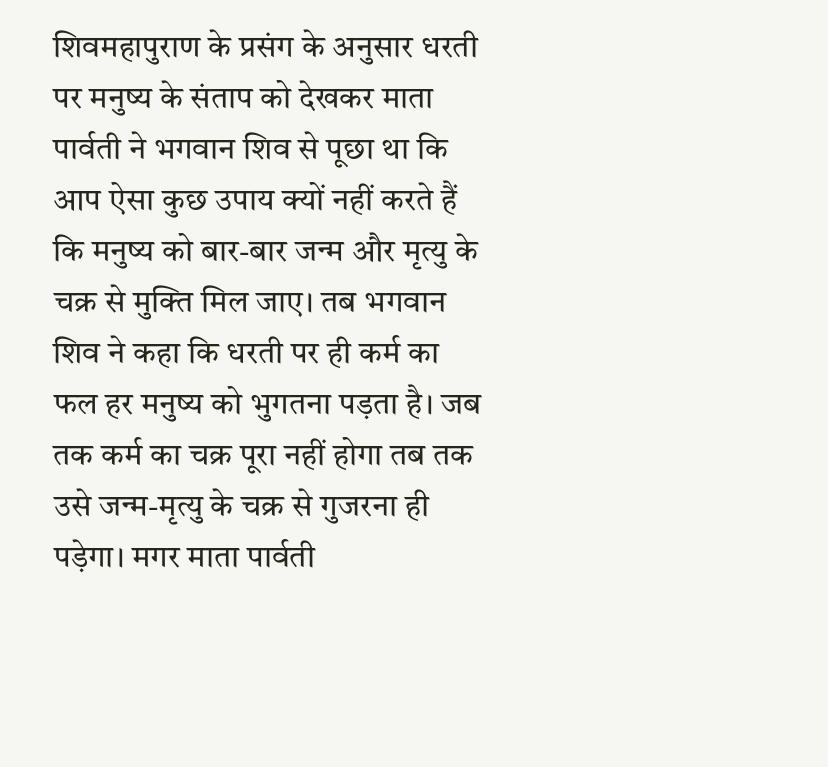शिवमहापुराण के प्रसंग के अनुसार धरती पर मनुष्य के संताप को देखकर माता पार्वती ने भगवान शिव से पूछा था कि आप ऐसा कुछ उपाय क्यों नहीं करते हैं कि मनुष्य को बार-बार जन्म और मृत्यु के चक्र से मुक्ति मिल जाए। तब भगवान शिव ने कहा कि धरती पर ही कर्म का फल हर मनुष्य को भुगतना पड़ता है। जब तक कर्म का चक्र पूरा नहीं होगा तब तक उसे जन्म-मृत्यु के चक्र से गुजरना ही पड़ेगा। मगर माता पार्वती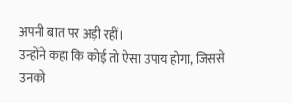अपनी बात पर अड़ी रहीं।
उन्होंने कहा कि कोई तो ऐसा उपाय होगा, जिससे उनको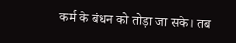कर्म के बंधन को तोड़ा जा सके। तब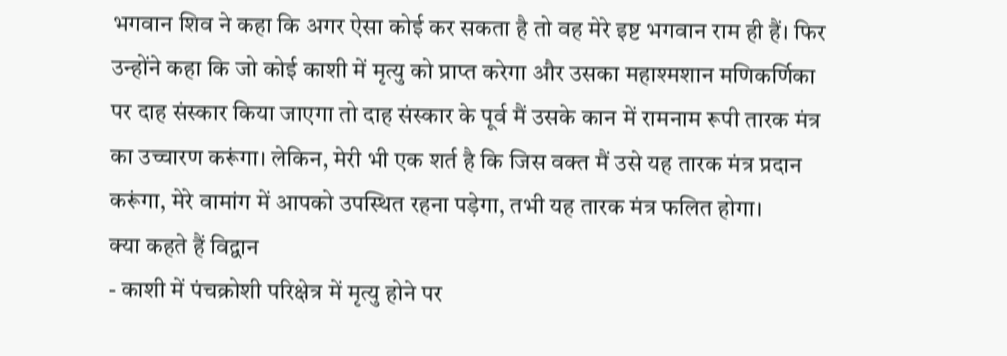भगवान शिव ने कहा कि अगर ऐसा कोई कर सकता है तो वह मेरे इष्ट भगवान राम ही हैं। फिर उन्होंने कहा कि जो कोई काशी में मृत्यु को प्राप्त करेगा और उसका महाश्मशान मणिकर्णिका पर दाह संस्कार किया जाएगा तो दाह संस्कार के पूर्व मैं उसके कान में रामनाम रूपी तारक मंत्र का उच्चारण करूंगा। लेकिन, मेरी भी एक शर्त है कि जिस वक्त मैं उसे यह तारक मंत्र प्रदान करूंगा, मेरे वामांग में आपको उपस्थित रहना पड़ेगा, तभी यह तारक मंत्र फलित होगा।
क्या कहते हैं विद्वान
- काशी में पंचक्रोशी परिक्षेत्र में मृत्यु होने पर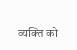व्यक्ति को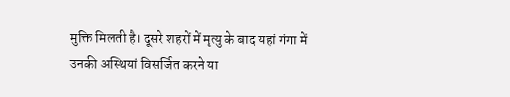मुक्ति मिलती है। दूसरे शहरों में मृत्यु के बाद यहां गंगा में उनकी अस्थियां विसर्जित करने या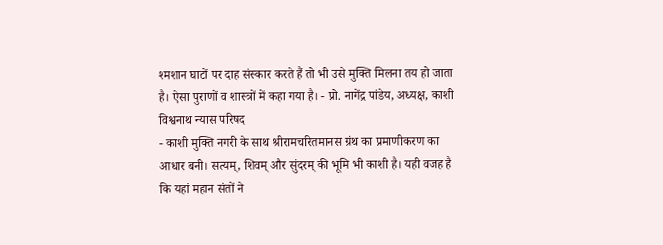श्मशान घाटों पर दाह संस्कार करते हैं तो भी उसे मुक्ति मिलना तय हो जाता है। ऐसा पुराणों व शास्त्रों में कहा गया है। - प्रो. नागेंद्र पांडेय, अध्यक्ष, काशी विश्वनाथ न्यास परिषद
- काशी मुक्ति नगरी के साथ श्रीरामचरितमानस ग्रंथ का प्रमाणीकरण का आधार बनी। सत्यम्, शिवम् और सुंदरम् की भूमि भी काशी है। यही वजह है कि यहां महान संतों ने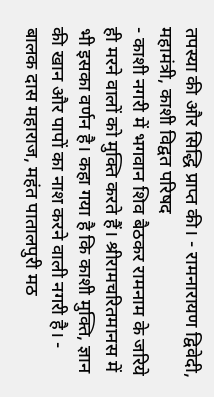तपस्या की और सिद्धि प्राप्त की। - रामनारायण द्विवेदी, महामंत्री, काशी विद्वत परिषद
- काशी नगरी में भगवान शिव बैठकर रामनाम के जरिये ही मरने वालों को मुक्ति करते हैं। श्रीरामचरितमानस में भी इसका वर्णन है। कहा गया है कि काशी मुक्ति, ज्ञान की खान और पापों का नाश करने वाली नगरी है। - बालक दास महाराज, महंत पातालपुरी मठ